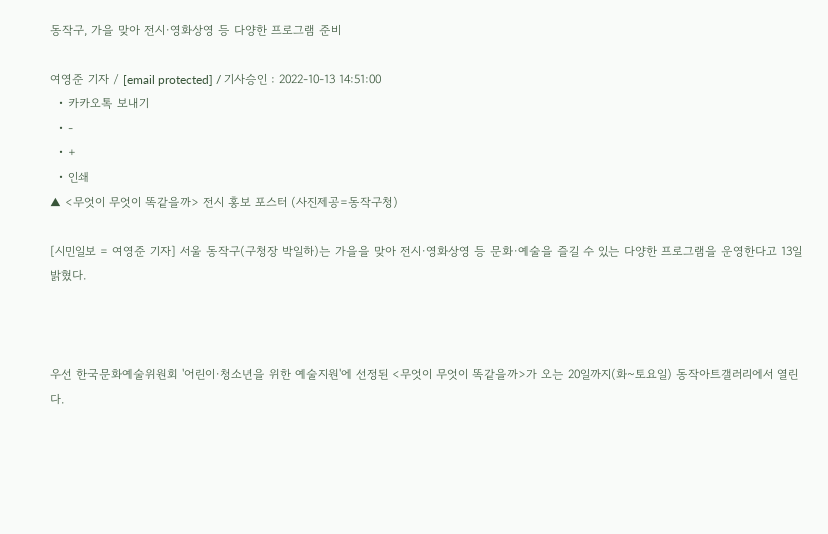동작구, 가을 맞아 전시·영화상영 등 다양한 프로그램 준비

여영준 기자 / [email protected] / 기사승인 : 2022-10-13 14:51:00
  • 카카오톡 보내기
  • -
  • +
  • 인쇄
▲ <무엇이 무엇이 똑같을까> 전시 홍보 포스터 (사진제공=동작구청)

[시민일보 = 여영준 기자] 서울 동작구(구청장 박일하)는 가을을 맞아 전시·영화상영 등 문화·예술을 즐길 수 있는 다양한 프로그램을 운영한다고 13일 밝혔다.



우선 한국문화예술위원회 '어린이·청소년을 위한 예술지원'에 선정된 <무엇이 무엇이 똑같을까>가 오는 20일까지(화~토요일) 동작아트갤러리에서 열린다.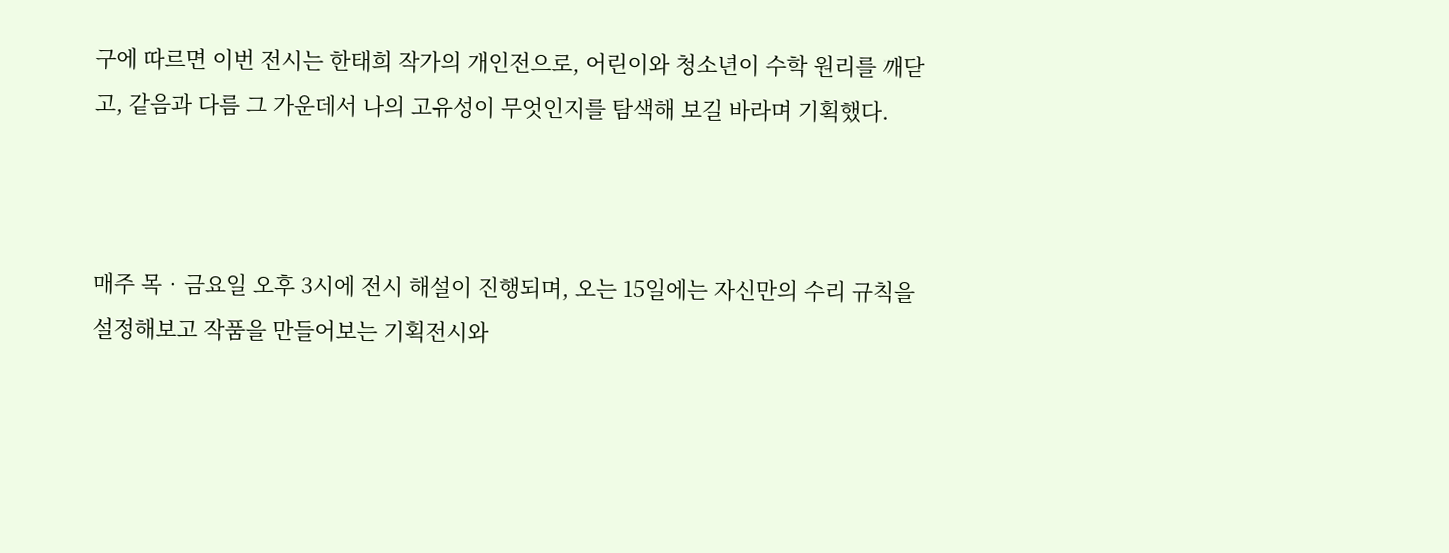구에 따르면 이번 전시는 한태희 작가의 개인전으로, 어린이와 청소년이 수학 원리를 깨닫고, 같음과 다름 그 가운데서 나의 고유성이 무엇인지를 탐색해 보길 바라며 기획했다.



매주 목‧금요일 오후 3시에 전시 해설이 진행되며, 오는 15일에는 자신만의 수리 규칙을 설정해보고 작품을 만들어보는 기획전시와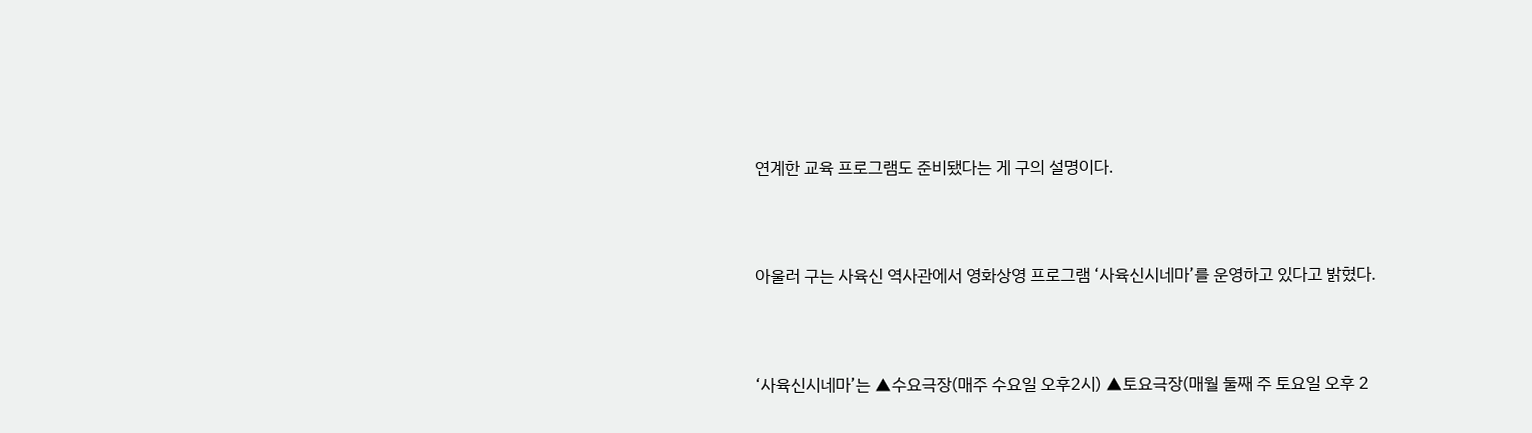연계한 교육 프로그램도 준비됐다는 게 구의 설명이다.



아울러 구는 사육신 역사관에서 영화상영 프로그램 ‘사육신시네마’를 운영하고 있다고 밝혔다.



‘사육신시네마’는 ▲수요극장(매주 수요일 오후2시) ▲토요극장(매월 둘째 주 토요일 오후 2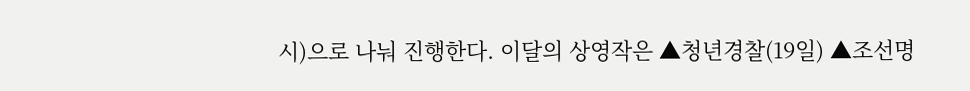시)으로 나눠 진행한다. 이달의 상영작은 ▲청년경찰(19일) ▲조선명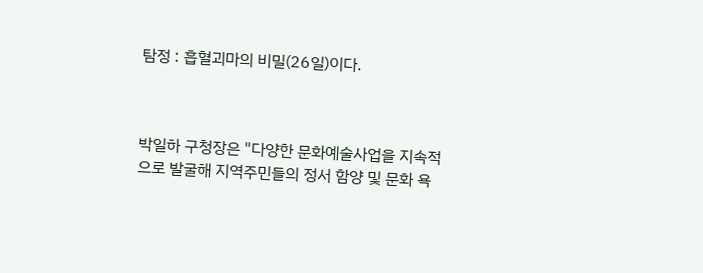탐정 : 흡혈괴마의 비밀(26일)이다.



박일하 구청장은 "다양한 문화예술사업을 지속적으로 발굴해 지역주민들의 정서 함양 및 문화 욕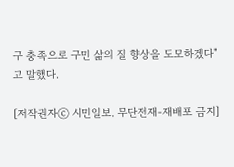구 충족으로 구민 삶의 질 향상을 도모하겠다"고 말했다.

[저작권자ⓒ 시민일보. 무단전재-재배포 금지]